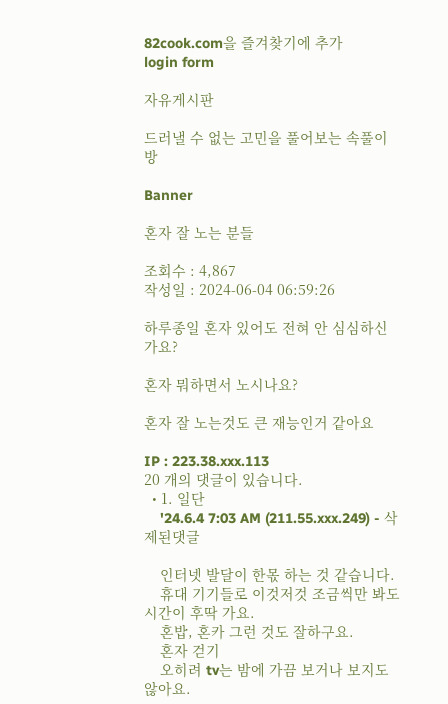82cook.com을 즐겨찾기에 추가
login form

자유게시판

드러낼 수 없는 고민을 풀어보는 속풀이방

Banner

혼자 잘 노는 분들

조회수 : 4,867
작성일 : 2024-06-04 06:59:26

하루종일 혼자 있어도 전혀 안 심심하신가요?

혼자 뭐하면서 노시나요?

혼자 잘 노는것도 큰 재능인거 같아요

IP : 223.38.xxx.113
20 개의 댓글이 있습니다.
  • 1. 일단
    '24.6.4 7:03 AM (211.55.xxx.249) - 삭제된댓글

    인터넷 발달이 한몫 하는 것 같습니다.
    휴대 기기들로 이것저것 조금씩만 봐도 시간이 후딱 가요.
    혼밥, 혼카 그런 것도 잘하구요.
    혼자 걷기
    오히려 tv는 밤에 가끔 보거나 보지도 않아요.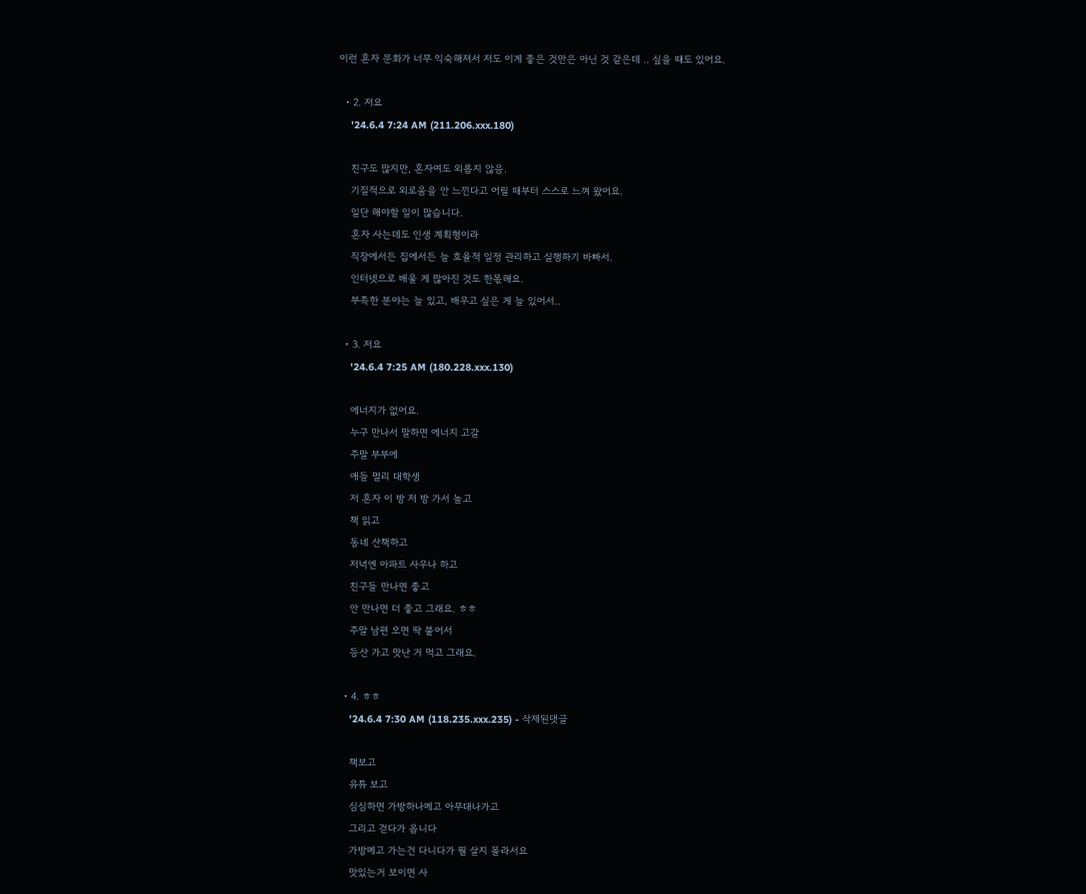이런 혼자 문화가 너무 익숙해져서 저도 이게 좋은 것만은 아닌 것 같은데 .. 싶을 때도 있어요.

  • 2. 저요
    '24.6.4 7:24 AM (211.206.xxx.180)

    친구도 많지만, 혼자여도 외롭지 않음.
    기질적으로 외로움을 안 느낀다고 어릴 때부터 스스로 느껴 왔어요.
    일단 해야할 일이 많습니다.
    혼자 사는데도 인생 계획형이라
    직장에서든 집에서든 늘 효율적 일정 관리하고 실행하기 바빠서.
    인터넷으로 배울 게 많아진 것도 한몫해요.
    부족한 분야는 늘 있고, 배우고 싶은 게 늘 있어서..

  • 3. 저요
    '24.6.4 7:25 AM (180.228.xxx.130)

    에너지가 없어요.
    누구 만나서 말하면 에너지 고갈
    주말 부부에
    애들 멀리 대학생
    저 혼자 이 방 저 방 가서 놀고
    책 읽고
    동네 산책하고
    저녁엔 아파트 사우나 하고
    친구들 만나면 좋고
    안 만나면 더 좋고 그래요. ㅎㅎ
    주말 남편 오면 딱 붙어서
    등산 가고 맛난 거 먹고 그래요.

  • 4. ㅎㅎ
    '24.6.4 7:30 AM (118.235.xxx.235) - 삭제된댓글

    책보고
    유튜 보고
    심심하면 가방하나메고 아무대나가고
    그리고 걷다가 옵니다
    가방메고 가는건 다니다가 뭘 살지 몰라서요
    맛있는거 보이면 사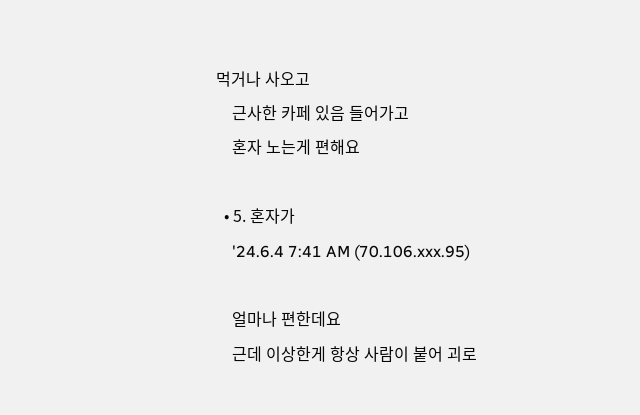먹거나 사오고
    근사한 카페 있음 들어가고
    혼자 노는게 편해요

  • 5. 혼자가
    '24.6.4 7:41 AM (70.106.xxx.95)

    얼마나 편한데요
    근데 이상한게 항상 사람이 붙어 괴로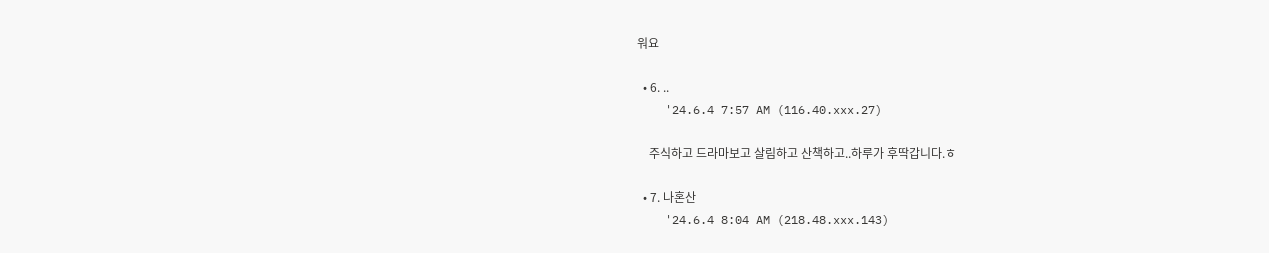워요

  • 6. ..
    '24.6.4 7:57 AM (116.40.xxx.27)

    주식하고 드라마보고 살림하고 산책하고..하루가 후딱갑니다.ㅎ

  • 7. 나혼산
    '24.6.4 8:04 AM (218.48.xxx.143)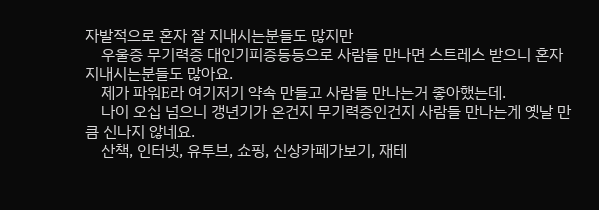자발적으로 혼자 잘 지내시는분들도 많지만
    우울증 무기력증 대인기피증등등으로 사람들 만나면 스트레스 받으니 혼자 지내시는분들도 많아요.
    제가 파워E라 여기저기 약속 만들고 사람들 만나는거 좋아했는데.
    나이 오십 넘으니 갱년기가 온건지 무기력증인건지 사람들 만나는게 옛날 만큼 신나지 않네요.
    산책, 인터넷, 유투브, 쇼핑, 신상카페가보기, 재테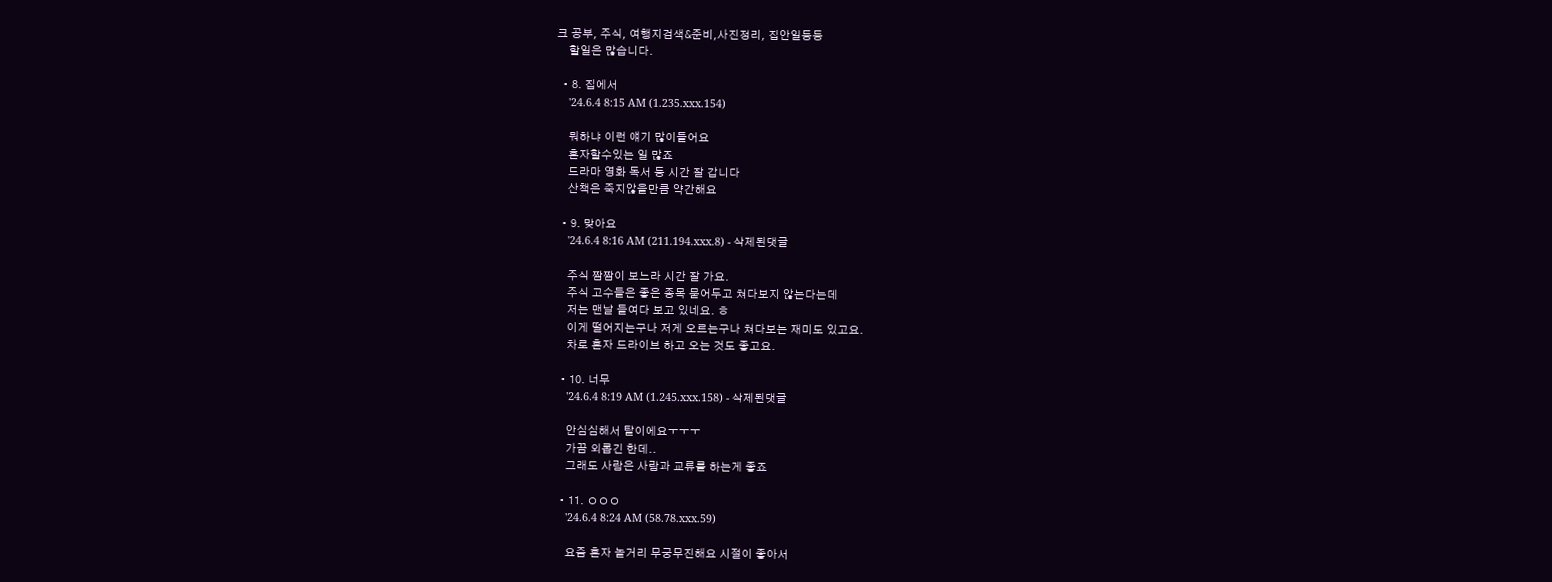크 공부, 주식, 여행지검색&준비,사진정리, 집안일등등
    할일은 많습니다.

  • 8. 집에서
    '24.6.4 8:15 AM (1.235.xxx.154)

    뭐하냐 이런 얘기 많이들어요
    혼자할수있는 일 많죠
    드라마 영화 독서 등 시간 잘 갑니다
    산책은 죽지않을만큼 약간해요

  • 9. 맞아요
    '24.6.4 8:16 AM (211.194.xxx.8) - 삭제된댓글

    주식 짬짬이 보느라 시간 잘 가요.
    주식 고수들은 좋은 종목 묻어두고 쳐다보지 않는다는데
    저는 맨날 들여다 보고 있네요. ㅎ
    이게 떨어지는구나 저게 오르는구나 쳐다보는 재미도 있고요.
    차로 혼자 드라이브 하고 오는 것도 좋고요.

  • 10. 너무
    '24.6.4 8:19 AM (1.245.xxx.158) - 삭제된댓글

    안심심해서 탈이에요ㅜㅜㅜ
    가끔 외롭긴 한데..
    그래도 사람은 사람과 교류를 하는게 좋죠

  • 11. ㅇㅇㅇ
    '24.6.4 8:24 AM (58.78.xxx.59)

    요즘 혼자 놀거리 무궁무진해요 시절이 좋아서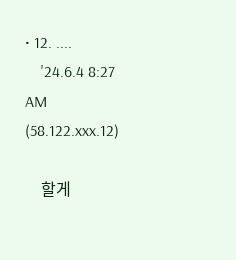• 12. ....
    '24.6.4 8:27 AM (58.122.xxx.12)

    할게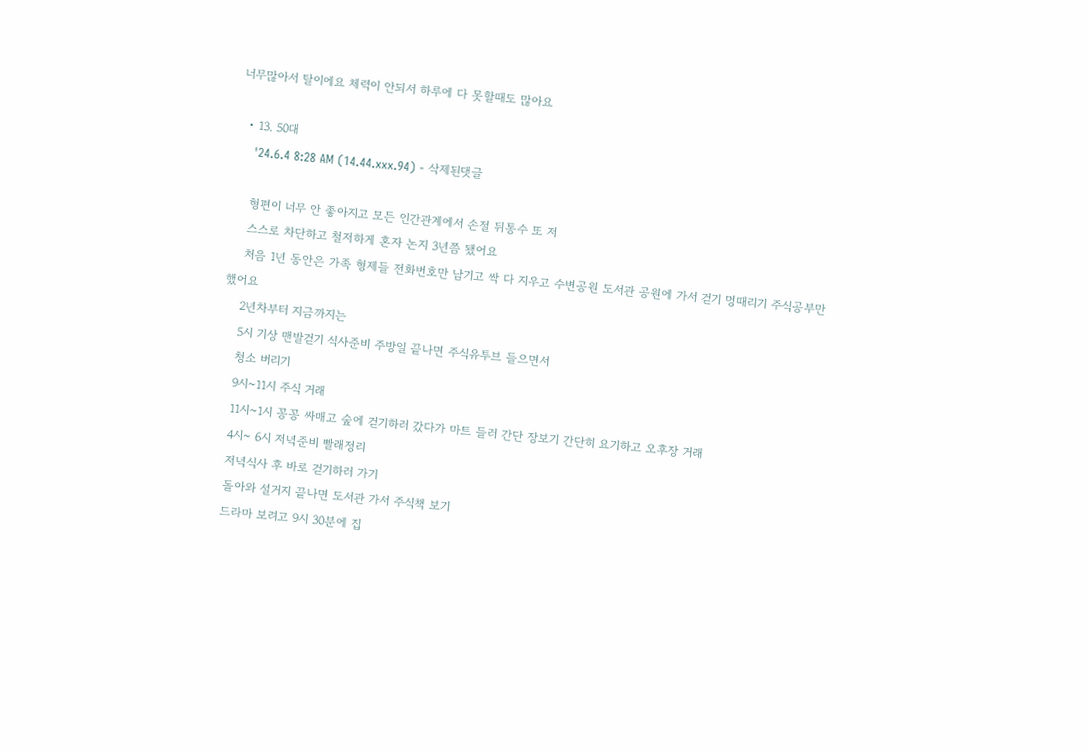너무많아서 탈이에요 체력이 안되서 하루에 다 못할때도 많아요

  • 13. 50대
    '24.6.4 8:28 AM (14.44.xxx.94) - 삭제된댓글

    형편이 너무 안 좋아지고 모든 인간관계에서 손절 뒤통수 또 저
    스스로 차단하고 철저하게 혼자 논지 3년쯤 됐어요
    처음 1년 동안은 가족 형제들 전화번호만 남기고 싹 다 지우고 수변공원 도서관 공원에 가서 걷기 멍때리기 주식공부만 했어요
    2년차부터 지금까지는
    5시 기상 맨발걷기 식사준비 주방일 끝나면 주식유투브 들으면서
    청소 버리기
    9시~11시 주식 거래
    11시~1시 꽁꽁 싸매고 숲에 걷기하러 갔다가 마트 들러 간단 장보기 간단히 요기하고 오후장 거래
    4시~ 6시 저녁준비 빨래정리
    저녁식사 후 바로 걷기하러 가기
    돌아와 설거지 끝나면 도서관 가서 주식책 보기
    드라마 보려고 9시 30분에 집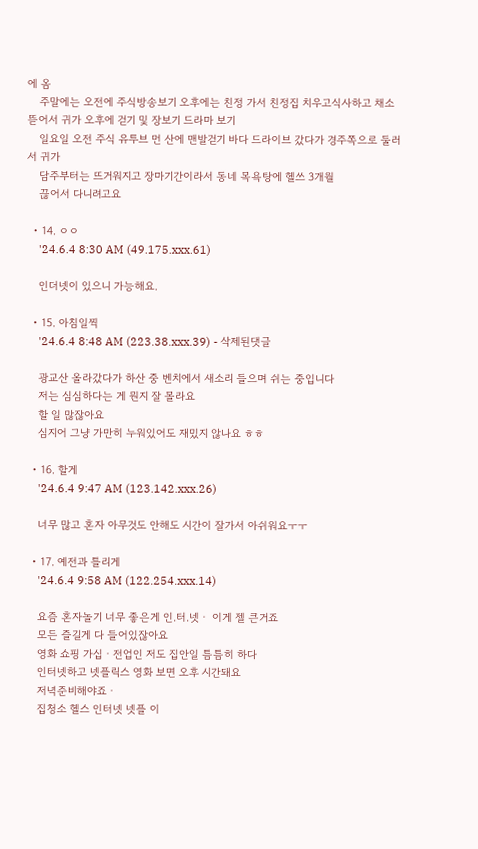에 옴
    주말에는 오전에 주식방송보기 오후에는 친정 가서 친정집 치우고식사하고 채소 뜯어서 귀가 오후에 걷기 및 장보기 드라마 보기
    일요일 오전 주식 유투브 먼 산에 맨발걷기 바다 드라이브 갔다가 경주쪽으로 둘러서 귀가
    담주부터는 뜨거워지고 장마기간이라서 동네 목욕탕에 헬쓰 3개월
    끊어서 다니려고요

  • 14. ㅇㅇ
    '24.6.4 8:30 AM (49.175.xxx.61)

    인더넷이 있으니 가능해요.

  • 15. 아침일찍
    '24.6.4 8:48 AM (223.38.xxx.39) - 삭제된댓글

    광교산 올라갔다가 하산 중 벤치에서 새소리 들으며 쉬는 중입니다
    저는 심심하다는 게 뭔지 잘 몰라요
    할 일 많잖아요
    심지어 그냥 가만히 누워있어도 재밌지 않나요 ㅎㅎ

  • 16. 할게
    '24.6.4 9:47 AM (123.142.xxx.26)

    너무 많고 혼자 아무것도 안해도 시간이 잘가서 아쉬워요ㅜㅜ

  • 17. 예전과 틀리게
    '24.6.4 9:58 AM (122.254.xxx.14)

    요즘 혼자놀기 너무 좋은게 인.터.넷ㆍ 이게 젤 큰거죠
    모든 즐길게 다 들어있잖아요
    영화 쇼핑 가십ㆍ전업인 저도 집안일 틈틈히 하다
    인터넷하고 넷플릭스 영화 보면 오후 시간돼요
    저녁준비해야죠ㆍ
    집청소 헬스 인터넷 넷플 이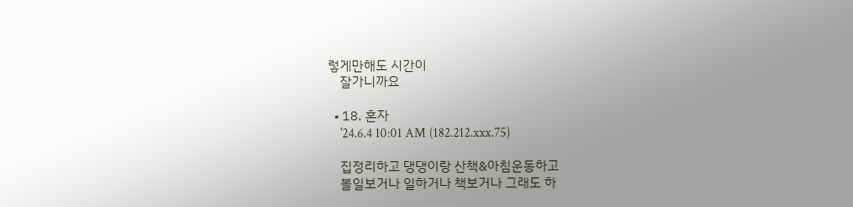렇게만해도 시간이
    잘가니까요

  • 18. 혼자
    '24.6.4 10:01 AM (182.212.xxx.75)

    집정리하고 댕댕이랑 산책&아침운동하고
    볼일보거나 일하거나 책보거나 그래도 하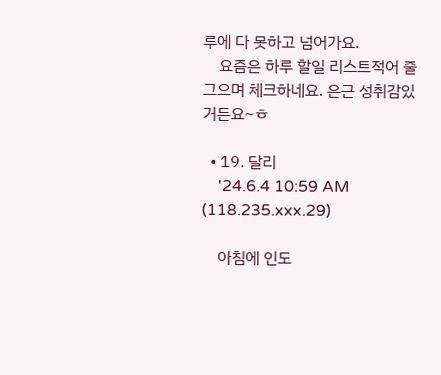루에 다 못하고 넘어가요.
    요즘은 하루 할일 리스트적어 줄그으며 체크하네요. 은근 성취감있거든요~ㅎ

  • 19. 달리
    '24.6.4 10:59 AM (118.235.xxx.29)

    아침에 인도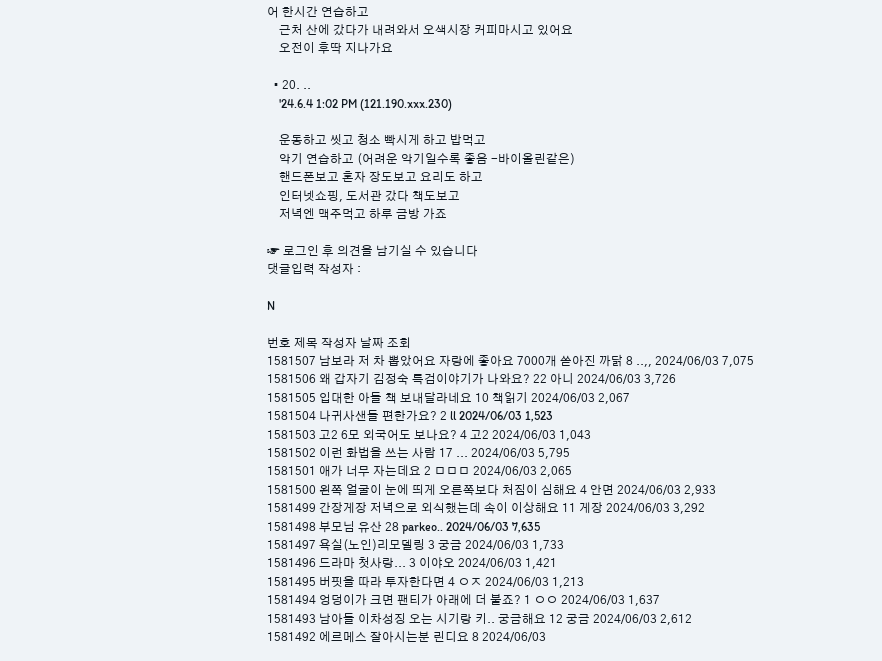어 한시간 연습하고
    근처 산에 갔다가 내려와서 오색시장 커피마시고 있어요
    오전이 후딱 지나가요

  • 20. ..
    '24.6.4 1:02 PM (121.190.xxx.230)

    운동하고 씻고 청소 빡시게 하고 밥먹고
    악기 연습하고 (어려운 악기일수록 좋음 -바이올린같은)
    핸드폰보고 혼자 장도보고 요리도 하고
    인터넷쇼핑, 도서관 갔다 책도보고
    저녁엔 맥주먹고 하루 금방 가죠

☞ 로그인 후 의견을 남기실 수 있습니다
댓글입력 작성자 :

N

번호 제목 작성자 날짜 조회
1581507 남보라 저 차 뽑았어요 자랑에 좋아요 7000개 쏟아진 까닭 8 ..,, 2024/06/03 7,075
1581506 왜 갑자기 김정숙 특검이야기가 나와요? 22 아니 2024/06/03 3,726
1581505 입대한 아들 책 보내달라네요 10 책읽기 2024/06/03 2,067
1581504 나귀사샌들 편한가요? 2 ll 2024/06/03 1,523
1581503 고2 6모 외국어도 보나요? 4 고2 2024/06/03 1,043
1581502 이런 화법을 쓰는 사람 17 ... 2024/06/03 5,795
1581501 애가 너무 자는데요 2 ㅁㅁㅁ 2024/06/03 2,065
1581500 왼쪽 얼굴이 눈에 띄게 오른쪽보다 처짐이 심해요 4 안면 2024/06/03 2,933
1581499 간장게장 저녁으로 외식했는데 속이 이상해요 11 게장 2024/06/03 3,292
1581498 부모님 유산 28 parkeo.. 2024/06/03 7,635
1581497 욕실(노인)리모델링 3 궁금 2024/06/03 1,733
1581496 드라마 첫사랑... 3 이야오 2024/06/03 1,421
1581495 버핏을 따라 투자한다면 4 ㅇㅈ 2024/06/03 1,213
1581494 엉덩이가 크면 팬티가 아래에 더 붙죠? 1 ㅇㅇ 2024/06/03 1,637
1581493 남아들 이차성징 오는 시기랑 키.. 궁금해요 12 궁금 2024/06/03 2,612
1581492 에르메스 잘아시는분 린디요 8 2024/06/03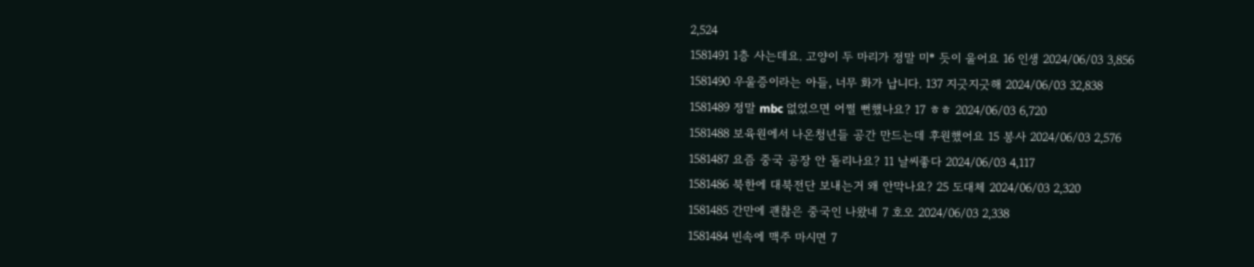2,524
1581491 1층 사는데요. 고양이 두 마리가 정말 미* 듯이 울어요 16 인생 2024/06/03 3,856
1581490 우울증이라는 아들, 너무 화가 납니다. 137 지긋지긋해 2024/06/03 32,838
1581489 정말 mbc 없었으면 어쩔 뻔했나요? 17 ㅎㅎ 2024/06/03 6,720
1581488 보육원에서 나온청년들 공간 만드는데 후원했어요 15 봉사 2024/06/03 2,576
1581487 요즘 중국 공장 안 돌리나요? 11 날씨좋다 2024/06/03 4,117
1581486 북한에 대북전단 보내는거 왜 안막나요? 25 도대체 2024/06/03 2,320
1581485 간만에 괜찮은 중국인 나왔네 7 호오 2024/06/03 2,338
1581484 빈속에 맥주 마시면 7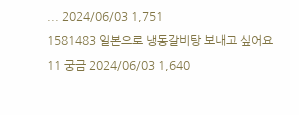... 2024/06/03 1,751
1581483 일본으로 냉동갈비탕 보내고 싶어요 11 궁금 2024/06/03 1,640